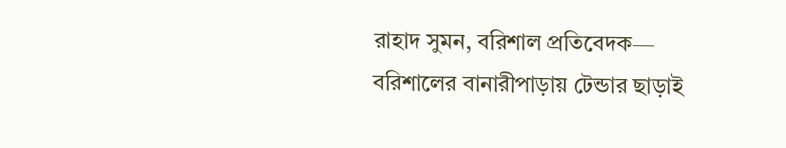রাহাদ সুমন, বরিশাল প্রতিবেদক—
বরিশালের বানারীপাড়ায় টেন্ডার ছাড়াই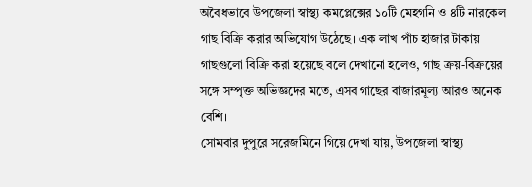অবৈধভাবে উপজেলা স্বাস্থ্য কমপ্লেক্সের ১০টি মেহগনি ও ৪টি নারকেল গাছ বিক্রি করার অভিযোগ উঠেছে। এক লাখ পাঁচ হাজার টাকায় গাছগুলো বিক্রি করা হয়েছে বলে দেখানো হলেও, গাছ ক্রয়-বিক্রয়ের সঙ্গে সম্পৃক্ত অভিজ্ঞদের মতে, এসব গাছের বাজারমূল্য আরও অনেক বেশি।
সোমবার দুপুরে সরেজমিনে গিয়ে দেখা যায়, উপজেলা স্বাস্থ্য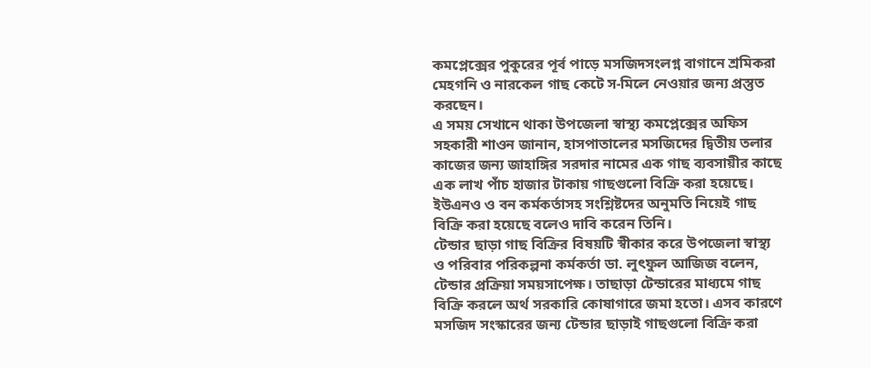কমপ্লেক্সের পুকুরের পূর্ব পাড়ে মসজিদসংলগ্ন বাগানে শ্রমিকরা মেহগনি ও নারকেল গাছ কেটে স-মিলে নেওয়ার জন্য প্রস্তুত করছেন।
এ সময় সেখানে থাকা উপজেলা স্বাস্থ্য কমপ্লেক্সের অফিস সহকারী শাওন জানান, হাসপাতালের মসজিদের দ্বিতীয় তলার কাজের জন্য জাহাঙ্গির সরদার নামের এক গাছ ব্যবসায়ীর কাছে এক লাখ পাঁচ হাজার টাকায় গাছগুলো বিক্রি করা হয়েছে। ইউএনও ও বন কর্মকর্তাসহ সংশ্লিষ্টদের অনুমতি নিয়েই গাছ বিক্রি করা হয়েছে বলেও দাবি করেন তিনি।
টেন্ডার ছাড়া গাছ বিক্রির বিষয়টি স্বীকার করে উপজেলা স্বাস্থ্য ও পরিবার পরিকল্পনা কর্মকর্তা ডা. লুৎফুল আজিজ বলেন, টেন্ডার প্রক্রিয়া সময়সাপেক্ষ। তাছাড়া টেন্ডারের মাধ্যমে গাছ বিক্রি করলে অর্থ সরকারি কোষাগারে জমা হতো। এসব কারণে মসজিদ সংস্কারের জন্য টেন্ডার ছাড়াই গাছগুলো বিক্রি করা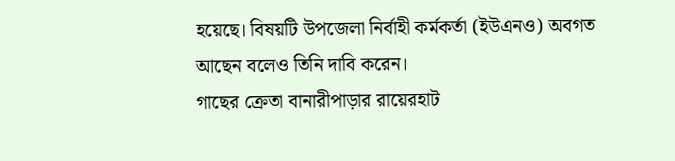হয়েছে। বিষয়টি উপজেলা নির্বাহী কর্মকর্তা (ইউএনও) অবগত আছেন বলেও তিনি দাবি করেন।
গাছের ক্রেতা বানারীপাড়ার রায়েরহাট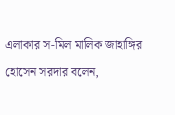এলাকার স-মিল মালিক জাহাঙ্গির হোসেন সরদার বলেন,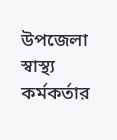উপজেলা স্বাস্থ্য কর্মকর্তার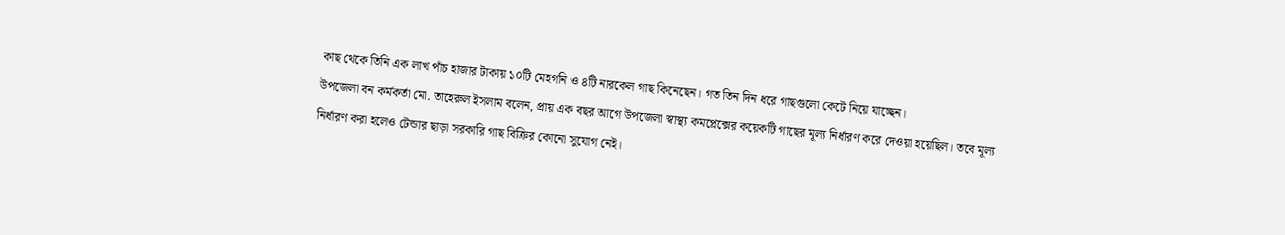কাছ থেকে তিনি এক লাখ পাঁচ হাজার টাকায় ১০টি মেহগনি ও ৪টি নারকেল গাছ কিনেছেন। গত তিন দিন ধরে গাছগুলো কেটে নিয়ে যাচ্ছেন।
উপজেলা বন কর্মকর্তা মো. তাহেরুল ইসলাম বলেন, প্রায় এক বছর আগে উপজেলা স্বাস্থ্য কমপ্লেক্সের কয়েকটি গাছের মূল্য নির্ধারণ করে দেওয়া হয়েছিল। তবে মূল্য নির্ধারণ করা হলেও টেন্ডার ছাড়া সরকারি গাছ বিক্রির কোনো সুযোগ নেই।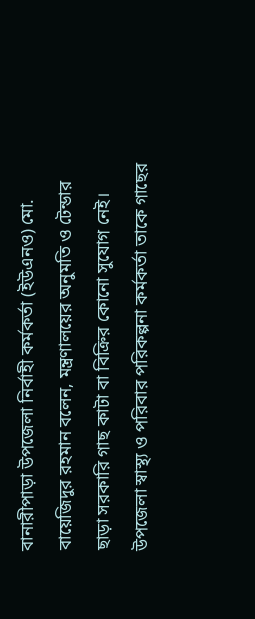বানারীপাড়া উপজেলা নির্বাহী কর্মকর্তা (ইউএনও) মো. বায়েজিদুর রহমান বলেন, মন্ত্রণালয়ের অনুমতি ও টেন্ডার ছাড়া সরকারি গাছ কাটা বা বিক্রির কোনো সুযোগ নেই। উপজেলা স্বাস্থ্য ও পরিবার পরিকল্পনা কর্মকর্তা তাকে গাছের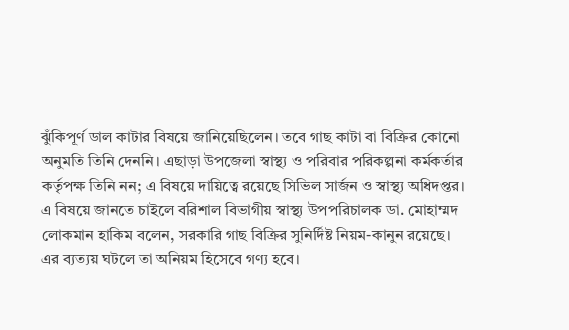ঝুঁকিপূর্ণ ডাল কাটার বিষয়ে জানিয়েছিলেন। তবে গাছ কাটা বা বিক্রির কোনো অনুমতি তিনি দেননি। এছাড়া উপজেলা স্বাস্থ্য ও পরিবার পরিকল্পনা কর্মকর্তার কর্তৃপক্ষ তিনি নন; এ বিষয়ে দায়িত্বে রয়েছে সিভিল সার্জন ও স্বাস্থ্য অধিদপ্তর।
এ বিষয়ে জানতে চাইলে বরিশাল বিভাগীয় স্বাস্থ্য উপপরিচালক ডা. মোহাম্মদ লোকমান হাকিম বলেন, সরকারি গাছ বিক্রির সুনির্দিষ্ট নিয়ম-কানুন রয়েছে। এর ব্যত্যয় ঘটলে তা অনিয়ম হিসেবে গণ্য হবে।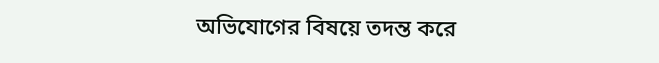অভিযোগের বিষয়ে তদন্ত করে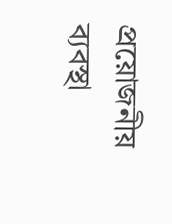প্রয়োজনীয় ব্যবস্থা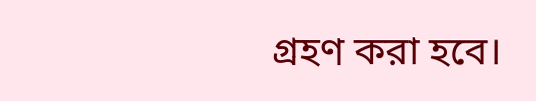গ্রহণ করা হবে।